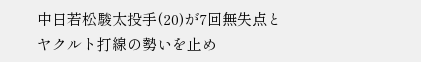中日若松駿太投手(20)が7回無失点とヤクルト打線の勢いを止め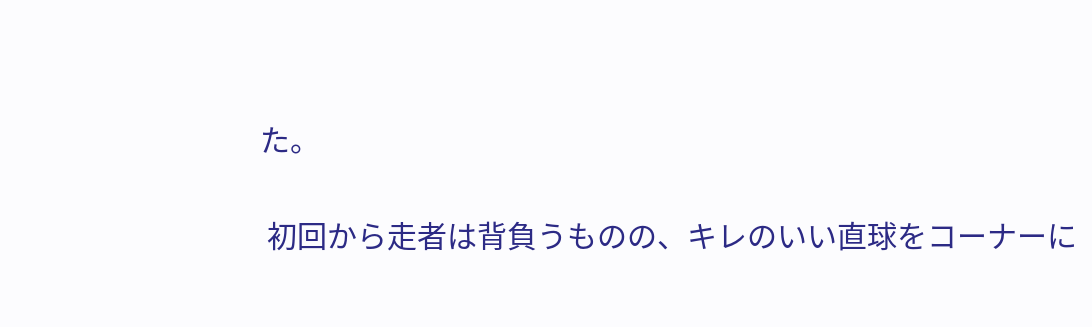た。

 初回から走者は背負うものの、キレのいい直球をコーナーに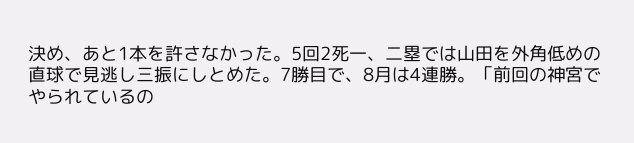決め、あと1本を許さなかった。5回2死一、二塁では山田を外角低めの直球で見逃し三振にしとめた。7勝目で、8月は4連勝。「前回の神宮でやられているの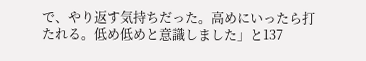で、やり返す気持ちだった。高めにいったら打たれる。低め低めと意識しました」と137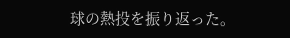球の熱投を振り返った。